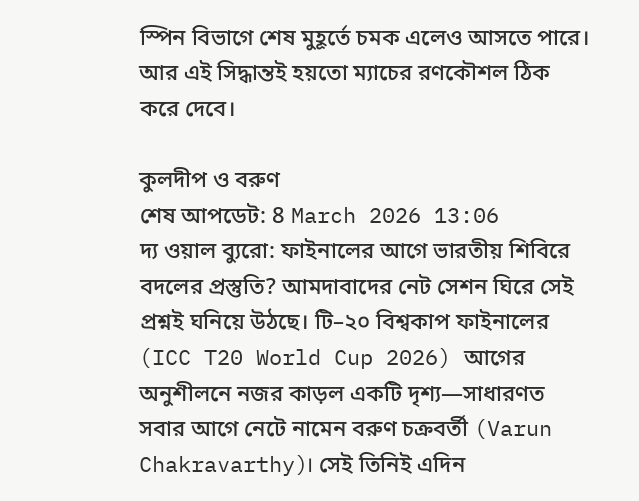স্পিন বিভাগে শেষ মুহূর্তে চমক এলেও আসতে পারে। আর এই সিদ্ধান্তই হয়তো ম্যাচের রণকৌশল ঠিক করে দেবে।

কুলদীপ ও বরুণ
শেষ আপডেট: 8 March 2026 13:06
দ্য ওয়াল ব্যুরো: ফাইনালের আগে ভারতীয় শিবিরে বদলের প্রস্তুতি? আমদাবাদের নেট সেশন ঘিরে সেই প্রশ্নই ঘনিয়ে উঠছে। টি–২০ বিশ্বকাপ ফাইনালের (ICC T20 World Cup 2026) আগের অনুশীলনে নজর কাড়ল একটি দৃশ্য—সাধারণত সবার আগে নেটে নামেন বরুণ চক্রবর্তী (Varun Chakravarthy)। সেই তিনিই এদিন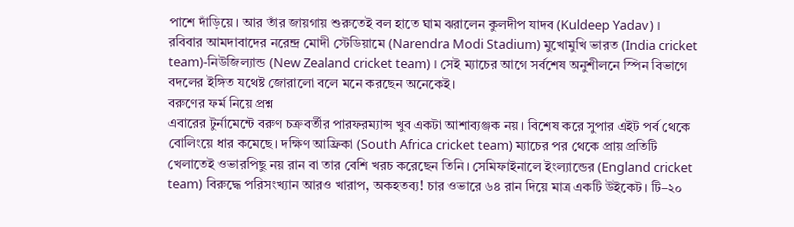পাশে দাঁড়িয়ে। আর তাঁর জায়গায় শুরুতেই বল হাতে ঘাম ঝরালেন কুলদীপ যাদব (Kuldeep Yadav)।
রবিবার আমদাবাদের নরেন্দ্র মোদী স্টেডিয়ামে (Narendra Modi Stadium) মুখোমুখি ভারত (India cricket team)-নিউজিল্যান্ড (New Zealand cricket team)। সেই ম্যাচের আগে সর্বশেষ অনুশীলনে স্পিন বিভাগে বদলের ইঙ্গিত যথেষ্ট জোরালো বলে মনে করছেন অনেকেই।
বরুণের ফর্ম নিয়ে প্রশ্ন
এবারের টুর্নামেন্টে বরুণ চক্রবর্তীর পারফরম্যান্স খুব একটা আশাব্যঞ্জক নয়। বিশেষ করে সুপার এইট পর্ব থেকে বোলিংয়ে ধার কমেছে। দক্ষিণ আফ্রিকা (South Africa cricket team) ম্যাচের পর থেকে প্রায় প্রতিটি খেলাতেই ওভারপিছু নয় রান বা তার বেশি খরচ করেছেন তিনি। সেমিফাইনালে ইংল্যান্ডের (England cricket team) বিরুদ্ধে পরিসংখ্যান আরও খারাপ, অকহতব্য! চার ওভারে ৬৪ রান দিয়ে মাত্র একটি উইকেট। টি–২০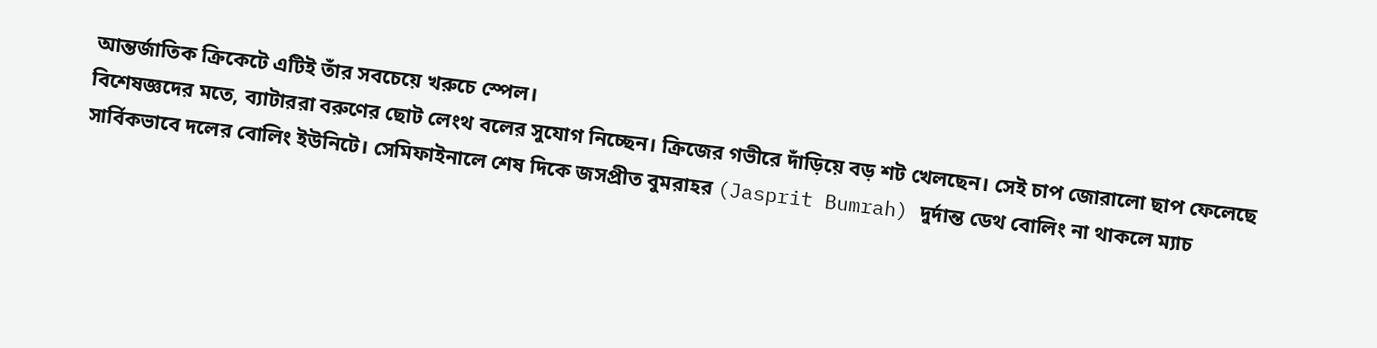আন্তর্জাতিক ক্রিকেটে এটিই তাঁর সবচেয়ে খরুচে স্পেল।
বিশেষজ্ঞদের মতে, ব্যাটাররা বরুণের ছোট লেংথ বলের সুযোগ নিচ্ছেন। ক্রিজের গভীরে দাঁড়িয়ে বড় শট খেলছেন। সেই চাপ জোরালো ছাপ ফেলেছে সার্বিকভাবে দলের বোলিং ইউনিটে। সেমিফাইনালে শেষ দিকে জসপ্রীত বুমরাহর (Jasprit Bumrah) দুর্দান্ত ডেথ বোলিং না থাকলে ম্যাচ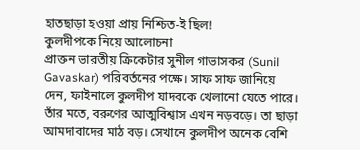হাতছাড়া হওয়া প্রায় নিশ্চিত-ই ছিল!
কুলদীপকে নিয়ে আলোচনা
প্রাক্তন ভারতীয় ক্রিকেটার সুনীল গাভাসকর (Sunil Gavaskar) পরিবর্তনের পক্ষে। সাফ সাফ জানিয়ে দেন, ফাইনালে কুলদীপ যাদবকে খেলানো যেতে পারে। তাঁর মতে, বরুণের আত্মবিশ্বাস এখন নড়বড়ে। তা ছাড়া আমদাবাদের মাঠ বড়। সেখানে কুলদীপ অনেক বেশি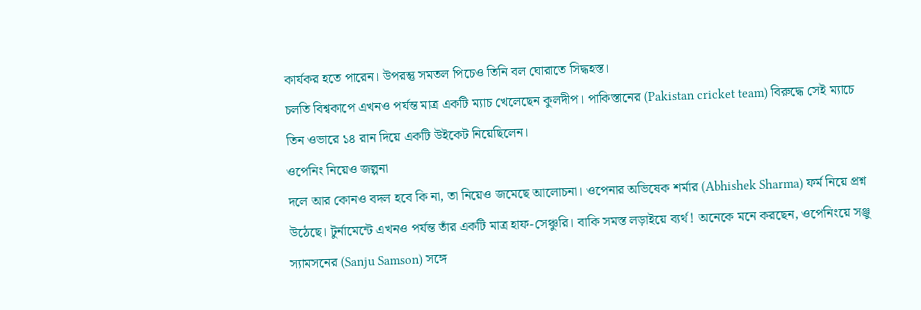কার্যকর হতে পারেন। উপরন্তু সমতল পিচেও তিনি বল ঘোরাতে সিদ্ধহস্ত।
চলতি বিশ্বকাপে এখনও পর্যন্ত মাত্র একটি ম্যাচ খেলেছেন কুলদীপ। পাকিস্তানের (Pakistan cricket team) বিরুদ্ধে সেই ম্যাচে তিন ওভারে ১৪ রান দিয়ে একটি উইকেট নিয়েছিলেন।
ওপেনিং নিয়েও জল্পনা
দলে আর কোনও বদল হবে কি না, তা নিয়েও জমেছে আলোচনা। ওপেনার অভিষেক শর্মার (Abhishek Sharma) ফর্ম নিয়ে প্রশ্ন উঠেছে। টুর্নামেন্টে এখনও পর্যন্ত তাঁর একটি মাত্র হাফ-সেঞ্চুরি। বাকি সমস্ত লড়াইয়ে ব্যর্থ! অনেকে মনে করছেন, ওপেনিংয়ে সঞ্জু স্যামসনের (Sanju Samson) সঙ্গে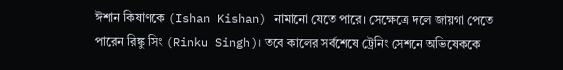ঈশান কিষাণকে (Ishan Kishan) নামানো যেতে পারে। সেক্ষেত্রে দলে জায়গা পেতে পারেন রিঙ্কু সিং (Rinku Singh)। তবে কালের সর্বশেষে ট্রেনিং সেশনে অভিষেককে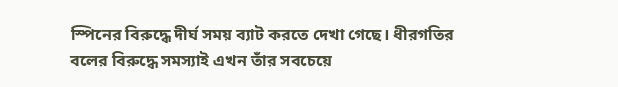স্পিনের বিরুদ্ধে দীর্ঘ সময় ব্যাট করতে দেখা গেছে। ধীরগতির বলের বিরুদ্ধে সমস্যাই এখন তাঁর সবচেয়ে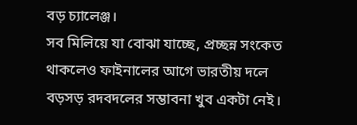বড় চ্যালেঞ্জ।
সব মিলিয়ে যা বোঝা যাচ্ছে, প্রচ্ছন্ন সংকেত থাকলেও ফাইনালের আগে ভারতীয় দলে বড়সড় রদবদলের সম্ভাবনা খুব একটা নেই।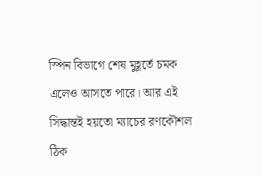স্পিন বিভাগে শেষ মুহূর্তে চমক এলেও আসতে পারে। আর এই সিদ্ধান্তই হয়তো ম্যাচের রণকৌশল ঠিক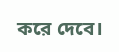করে দেবে।